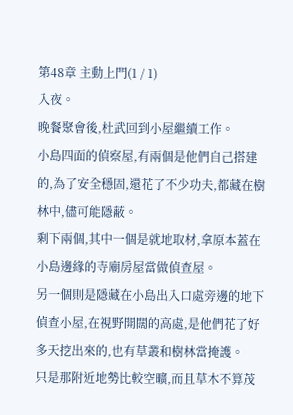第48章 主動上門(1 / 1)
入夜。
晚餐聚會後,杜武回到小屋繼續工作。
小島四面的偵察屋,有兩個是他們自己搭建的,為了安全穩固,還花了不少功夫,都藏在樹林中,儘可能隱蔽。
剩下兩個,其中一個是就地取材,拿原本蓋在小島邊緣的寺廟房屋當做偵查屋。
另一個則是隱藏在小島出入口處旁邊的地下偵查小屋,在視野開闊的高處,是他們花了好多天挖出來的,也有草叢和樹林當掩護。
只是那附近地勢比較空曠,而且草木不算茂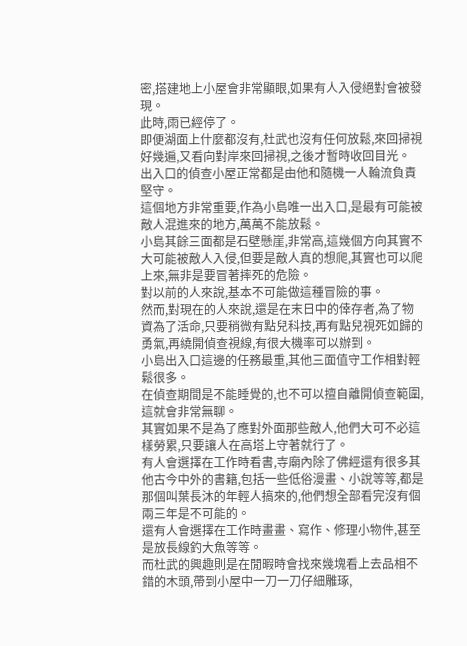密,搭建地上小屋會非常顯眼,如果有人入侵絕對會被發現。
此時,雨已經停了。
即便湖面上什麼都沒有,杜武也沒有任何放鬆,來回掃視好幾遍,又看向對岸來回掃視,之後才暫時收回目光。
出入口的偵查小屋正常都是由他和隨機一人輪流負責堅守。
這個地方非常重要,作為小島唯一出入口,是最有可能被敵人混進來的地方,萬萬不能放鬆。
小島其餘三面都是石壁懸崖,非常高,這幾個方向其實不大可能被敵人入侵,但要是敵人真的想爬,其實也可以爬上來,無非是要冒著摔死的危險。
對以前的人來說,基本不可能做這種冒險的事。
然而,對現在的人來說,還是在末日中的倖存者,為了物資為了活命,只要稍微有點兒科技,再有點兒視死如歸的勇氣,再繞開偵查視線,有很大機率可以辦到。
小島出入口這邊的任務最重,其他三面值守工作相對輕鬆很多。
在偵查期間是不能睡覺的,也不可以擅自離開偵查範圍,這就會非常無聊。
其實如果不是為了應對外面那些敵人,他們大可不必這樣勞累,只要讓人在高塔上守著就行了。
有人會選擇在工作時看書,寺廟內除了佛經還有很多其他古今中外的書籍,包括一些低俗漫畫、小說等等,都是那個叫葉長沐的年輕人搞來的,他們想全部看完沒有個兩三年是不可能的。
還有人會選擇在工作時畫畫、寫作、修理小物件,甚至是放長線釣大魚等等。
而杜武的興趣則是在閒暇時會找來幾塊看上去品相不錯的木頭,帶到小屋中一刀一刀仔細雕琢,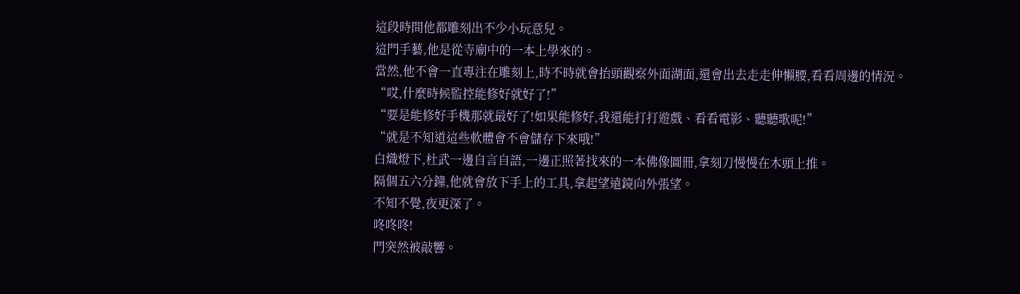這段時間他都雕刻出不少小玩意兒。
這門手藝,他是從寺廟中的一本上學來的。
當然,他不會一直專注在雕刻上,時不時就會抬頭觀察外面湖面,還會出去走走伸懶腰,看看周邊的情況。
“哎,什麼時候監控能修好就好了!”
“要是能修好手機那就最好了!如果能修好,我還能打打遊戲、看看電影、聽聽歌呢!”
“就是不知道這些軟體會不會儲存下來哦!”
白熾燈下,杜武一邊自言自語,一邊正照著找來的一本佛像圖冊,拿刻刀慢慢在木頭上推。
隔個五六分鐘,他就會放下手上的工具,拿起望遠鏡向外張望。
不知不覺,夜更深了。
咚咚咚!
門突然被敲響。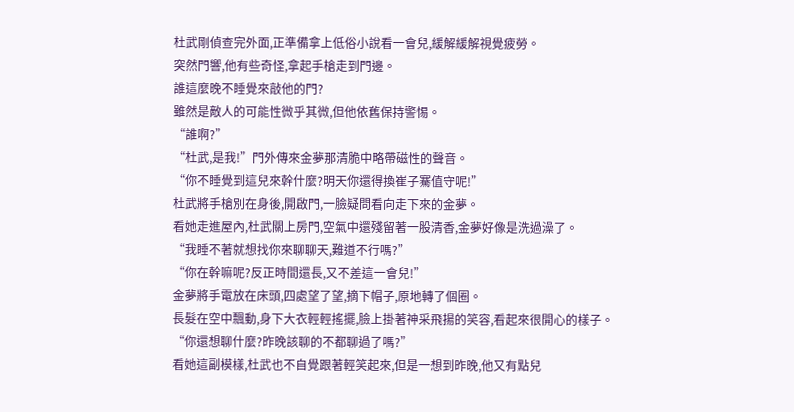杜武剛偵查完外面,正準備拿上低俗小說看一會兒,緩解緩解視覺疲勞。
突然門響,他有些奇怪,拿起手槍走到門邊。
誰這麼晚不睡覺來敲他的門?
雖然是敵人的可能性微乎其微,但他依舊保持警惕。
“誰啊?”
“杜武,是我!”門外傳來金夢那清脆中略帶磁性的聲音。
“你不睡覺到這兒來幹什麼?明天你還得換崔子騫值守呢!”
杜武將手槍別在身後,開啟門,一臉疑問看向走下來的金夢。
看她走進屋內,杜武關上房門,空氣中還殘留著一股清香,金夢好像是洗過澡了。
“我睡不著就想找你來聊聊天,難道不行嗎?”
“你在幹嘛呢?反正時間還長,又不差這一會兒!”
金夢將手電放在床頭,四處望了望,摘下帽子,原地轉了個圈。
長髮在空中飄動,身下大衣輕輕搖擺,臉上掛著神采飛揚的笑容,看起來很開心的樣子。
“你還想聊什麼?昨晚該聊的不都聊過了嗎?”
看她這副模樣,杜武也不自覺跟著輕笑起來,但是一想到昨晚,他又有點兒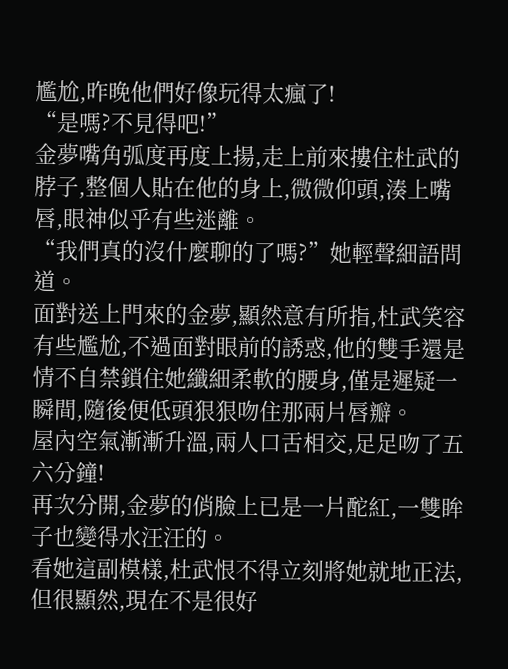尷尬,昨晚他們好像玩得太瘋了!
“是嗎?不見得吧!”
金夢嘴角弧度再度上揚,走上前來摟住杜武的脖子,整個人貼在他的身上,微微仰頭,湊上嘴唇,眼神似乎有些迷離。
“我們真的沒什麼聊的了嗎?”她輕聲細語問道。
面對送上門來的金夢,顯然意有所指,杜武笑容有些尷尬,不過面對眼前的誘惑,他的雙手還是情不自禁鎖住她纖細柔軟的腰身,僅是遲疑一瞬間,隨後便低頭狠狠吻住那兩片唇瓣。
屋內空氣漸漸升溫,兩人口舌相交,足足吻了五六分鐘!
再次分開,金夢的俏臉上已是一片酡紅,一雙眸子也變得水汪汪的。
看她這副模樣,杜武恨不得立刻將她就地正法,但很顯然,現在不是很好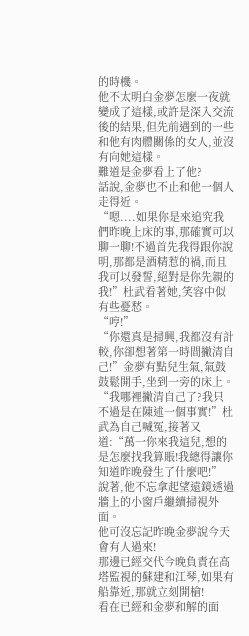的時機。
他不太明白金夢怎麼一夜就變成了這樣,或許是深入交流後的結果,但先前遇到的一些和他有肉體關係的女人,並沒有向她這樣。
難道是金夢看上了他?
話說,金夢也不止和他一個人走得近。
“嗯....如果你是來追究我們昨晚上床的事,那確實可以聊一聊!不過首先我得跟你說明,那都是酒精惹的禍,而且我可以發誓,絕對是你先親的我!”杜武看著她,笑容中似有些憂愁。
“哼!”
“你還真是掃興,我都沒有計較,你卻想著第一時間撇清自己!”金夢有點兒生氣,氣鼓鼓鬆開手,坐到一旁的床上。
“我哪裡撇清自己了?我只不過是在陳述一個事實!”杜武為自己喊冤,接著又道:“萬一你來我這兒,想的是怎麼找我算賬!我總得讓你知道昨晚發生了什麼吧!”
說著,他不忘拿起望遠鏡透過牆上的小窗戶繼續掃視外面。
他可沒忘記昨晚金夢說今天會有人過來!
那邊已經交代今晚負責在高塔監視的蘇建和江琴,如果有船靠近,那就立刻開槍!
看在已經和金夢和解的面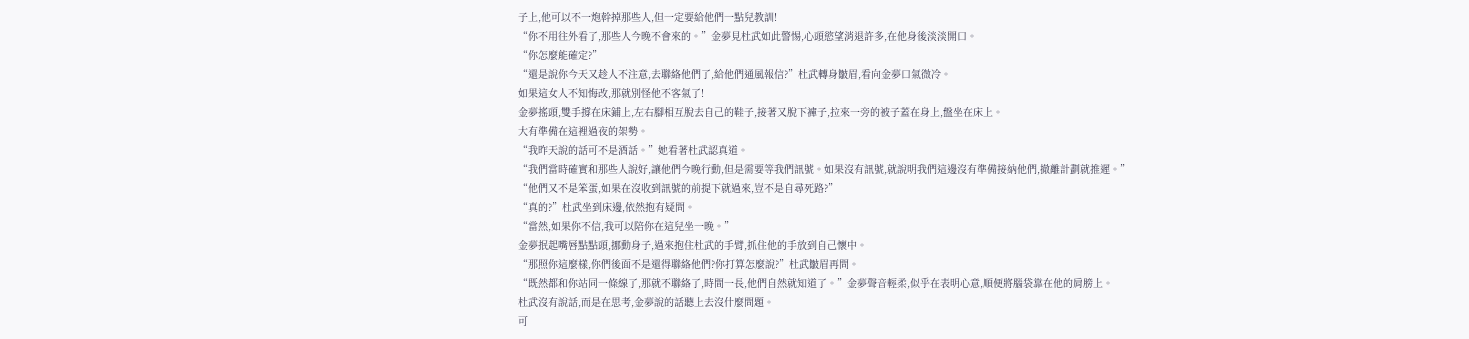子上,他可以不一炮幹掉那些人,但一定要給他們一點兒教訓!
“你不用往外看了,那些人今晚不會來的。”金夢見杜武如此警惕,心頭慾望消退許多,在他身後淡淡開口。
“你怎麼能確定?”
“還是說你今天又趁人不注意,去聯絡他們了,給他們通風報信?”杜武轉身皺眉,看向金夢口氣微冷。
如果這女人不知悔改,那就別怪他不客氣了!
金夢搖頭,雙手撐在床鋪上,左右腳相互脫去自己的鞋子,接著又脫下褲子,拉來一旁的被子蓋在身上,盤坐在床上。
大有準備在這裡過夜的架勢。
“我昨天說的話可不是酒話。”她看著杜武認真道。
“我們當時確實和那些人說好,讓他們今晚行動,但是需要等我們訊號。如果沒有訊號,就說明我們這邊沒有準備接納他們,撤離計劃就推遲。”
“他們又不是笨蛋,如果在沒收到訊號的前提下就過來,豈不是自尋死路?”
“真的?”杜武坐到床邊,依然抱有疑問。
“當然,如果你不信,我可以陪你在這兒坐一晚。”
金夢抿起嘴唇點點頭,挪動身子,過來抱住杜武的手臂,抓住他的手放到自己懷中。
“那照你這麼樣,你們後面不是還得聯絡他們?你打算怎麼說?”杜武皺眉再問。
“既然都和你站同一條線了,那就不聯絡了,時間一長,他們自然就知道了。”金夢聲音輕柔,似乎在表明心意,順便將腦袋靠在他的肩膀上。
杜武沒有說話,而是在思考,金夢說的話聽上去沒什麼問題。
可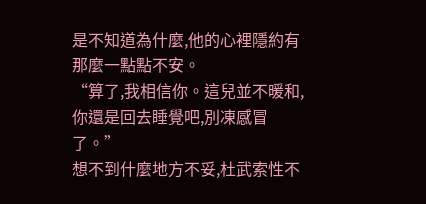是不知道為什麼,他的心裡隱約有那麼一點點不安。
“算了,我相信你。這兒並不暖和,你還是回去睡覺吧,別凍感冒了。”
想不到什麼地方不妥,杜武索性不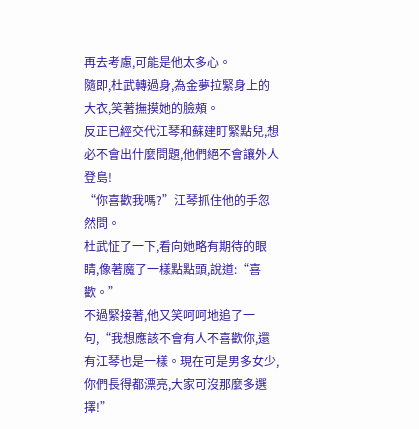再去考慮,可能是他太多心。
隨即,杜武轉過身,為金夢拉緊身上的大衣,笑著撫摸她的臉頰。
反正已經交代江琴和蘇建盯緊點兒,想必不會出什麼問題,他們絕不會讓外人登島!
“你喜歡我嗎?”江琴抓住他的手忽然問。
杜武怔了一下,看向她略有期待的眼睛,像著魔了一樣點點頭,說道:“喜歡。”
不過緊接著,他又笑呵呵地追了一句,“我想應該不會有人不喜歡你,還有江琴也是一樣。現在可是男多女少,你們長得都漂亮,大家可沒那麼多選擇!”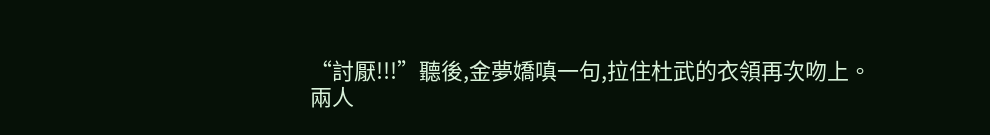“討厭!!!”聽後,金夢嬌嗔一句,拉住杜武的衣領再次吻上。
兩人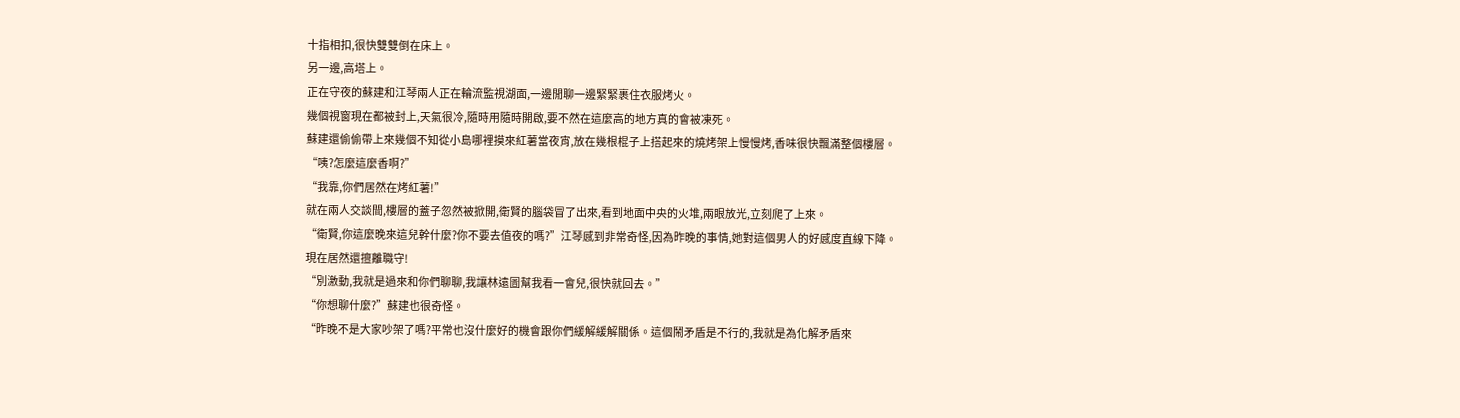十指相扣,很快雙雙倒在床上。
另一邊,高塔上。
正在守夜的蘇建和江琴兩人正在輪流監視湖面,一邊閒聊一邊緊緊裹住衣服烤火。
幾個視窗現在都被封上,天氣很冷,隨時用隨時開啟,要不然在這麼高的地方真的會被凍死。
蘇建還偷偷帶上來幾個不知從小島哪裡摸來紅薯當夜宵,放在幾根棍子上搭起來的燒烤架上慢慢烤,香味很快飄滿整個樓層。
“咦?怎麼這麼香啊?”
“我靠,你們居然在烤紅薯!”
就在兩人交談間,樓層的蓋子忽然被掀開,衛賢的腦袋冒了出來,看到地面中央的火堆,兩眼放光,立刻爬了上來。
“衛賢,你這麼晚來這兒幹什麼?你不要去值夜的嗎?”江琴感到非常奇怪,因為昨晚的事情,她對這個男人的好感度直線下降。
現在居然還擅離職守!
“別激動,我就是過來和你們聊聊,我讓林遠圖幫我看一會兒,很快就回去。”
“你想聊什麼?”蘇建也很奇怪。
“昨晚不是大家吵架了嗎?平常也沒什麼好的機會跟你們緩解緩解關係。這個鬧矛盾是不行的,我就是為化解矛盾來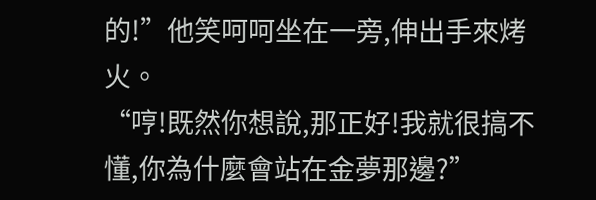的!”他笑呵呵坐在一旁,伸出手來烤火。
“哼!既然你想說,那正好!我就很搞不懂,你為什麼會站在金夢那邊?”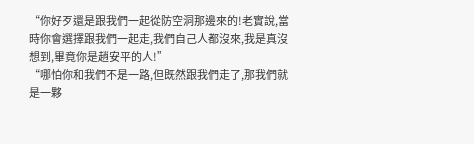“你好歹還是跟我們一起從防空洞那邊來的!老實說,當時你會選擇跟我們一起走,我們自己人都沒來,我是真沒想到,畢竟你是趙安平的人!”
“哪怕你和我們不是一路,但既然跟我們走了,那我們就是一夥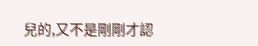兒的,又不是剛剛才認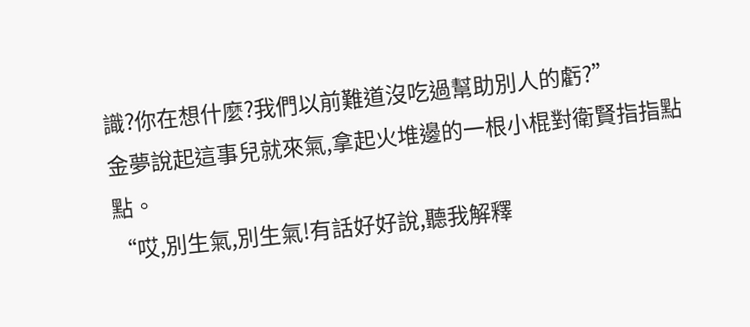識?你在想什麼?我們以前難道沒吃過幫助別人的虧?”
金夢說起這事兒就來氣,拿起火堆邊的一根小棍對衛賢指指點點。
“哎,別生氣,別生氣!有話好好說,聽我解釋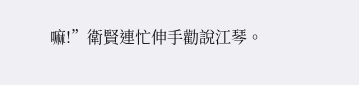嘛!”衛賢連忙伸手勸說江琴。